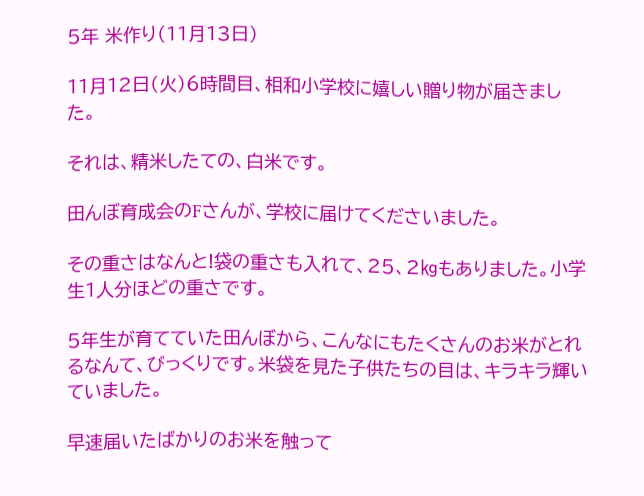5年 米作り(11月13日)

11月12日(火)6時間目、相和小学校に嬉しい贈り物が届きました。

それは、精米したての、白米です。

田んぼ育成会のFさんが、学校に届けてくださいました。

その重さはなんと!袋の重さも入れて、25、2㎏もありました。小学生1人分ほどの重さです。

5年生が育てていた田んぼから、こんなにもたくさんのお米がとれるなんて、びっくりです。米袋を見た子供たちの目は、キラキラ輝いていました。

早速届いたばかりのお米を触って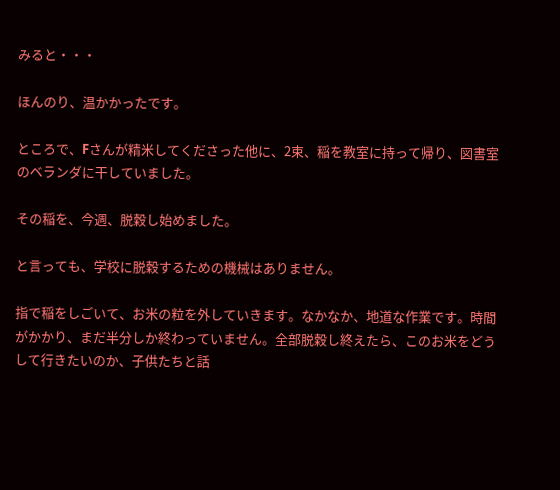みると・・・

ほんのり、温かかったです。

ところで、Fさんが精米してくださった他に、2束、稲を教室に持って帰り、図書室のベランダに干していました。

その稲を、今週、脱穀し始めました。

と言っても、学校に脱穀するための機械はありません。

指で稲をしごいて、お米の粒を外していきます。なかなか、地道な作業です。時間がかかり、まだ半分しか終わっていません。全部脱穀し終えたら、このお米をどうして行きたいのか、子供たちと話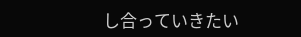し合っていきたい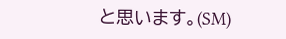と思います。(SM)